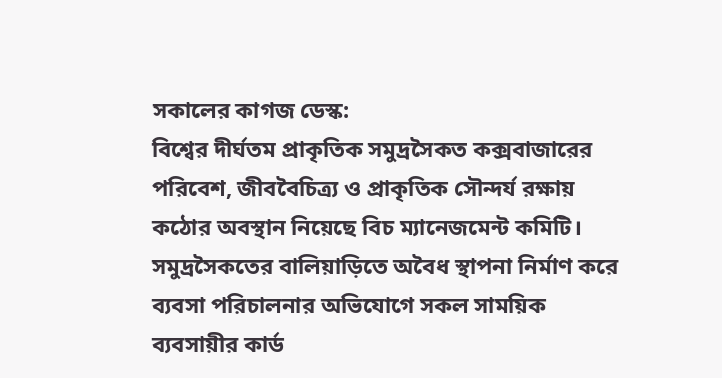সকালের কাগজ ডেস্ক:
বিশ্বের দীর্ঘতম প্রাকৃতিক সমুদ্রসৈকত কক্সবাজারের পরিবেশ, জীববৈচিত্র্য ও প্রাকৃতিক সৌন্দর্য রক্ষায় কঠোর অবস্থান নিয়েছে বিচ ম্যানেজমেন্ট কমিটি। সমুদ্রসৈকতের বালিয়াড়িতে অবৈধ স্থাপনা নির্মাণ করে ব্যবসা পরিচালনার অভিযোগে সকল সাময়িক ব্যবসায়ীর কার্ড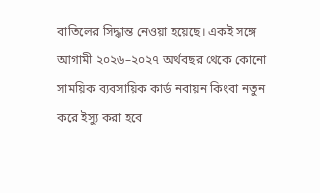বাতিলের সিদ্ধান্ত নেওয়া হয়েছে। একই সঙ্গে আগামী ২০২৬–২০২৭ অর্থবছর থেকে কোনো সাময়িক ব্যবসায়িক কার্ড নবায়ন কিংবা নতুন করে ইস্যু করা হবে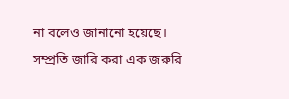না বলেও জানানো হয়েছে।
সম্প্রতি জারি করা এক জরুরি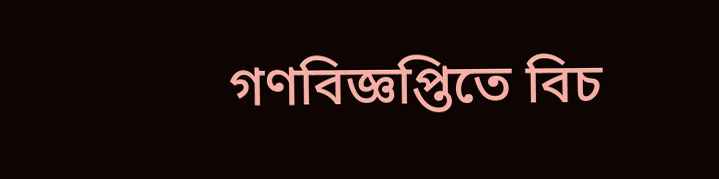গণবিজ্ঞপ্তিতে বিচ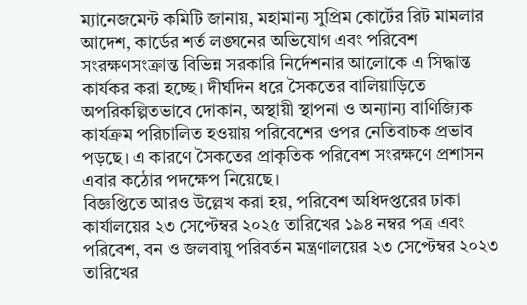ম্যানেজমেন্ট কমিটি জানায়, মহামান্য সুপ্রিম কোর্টের রিট মামলার আদেশ, কার্ডের শর্ত লঙ্ঘনের অভিযোগ এবং পরিবেশ সংরক্ষণসংক্রান্ত বিভিন্ন সরকারি নির্দেশনার আলোকে এ সিদ্ধান্ত কার্যকর করা হচ্ছে। দীর্ঘদিন ধরে সৈকতের বালিয়াড়িতে অপরিকল্পিতভাবে দোকান, অস্থায়ী স্থাপনা ও অন্যান্য বাণিজ্যিক কার্যক্রম পরিচালিত হওয়ায় পরিবেশের ওপর নেতিবাচক প্রভাব পড়ছে। এ কারণে সৈকতের প্রাকৃতিক পরিবেশ সংরক্ষণে প্রশাসন এবার কঠোর পদক্ষেপ নিয়েছে।
বিজ্ঞপ্তিতে আরও উল্লেখ করা হয়, পরিবেশ অধিদপ্তরের ঢাকা কার্যালয়ের ২৩ সেপ্টেম্বর ২০২৫ তারিখের ১৯৪ নম্বর পত্র এবং পরিবেশ, বন ও জলবায়ু পরিবর্তন মন্ত্রণালয়ের ২৩ সেপ্টেম্বর ২০২৩ তারিখের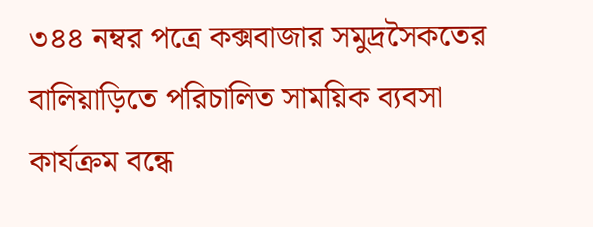৩৪৪ নম্বর পত্রে কক্সবাজার সমুদ্রসৈকতের বালিয়াড়িতে পরিচালিত সাময়িক ব্যবসা কার্যক্রম বন্ধে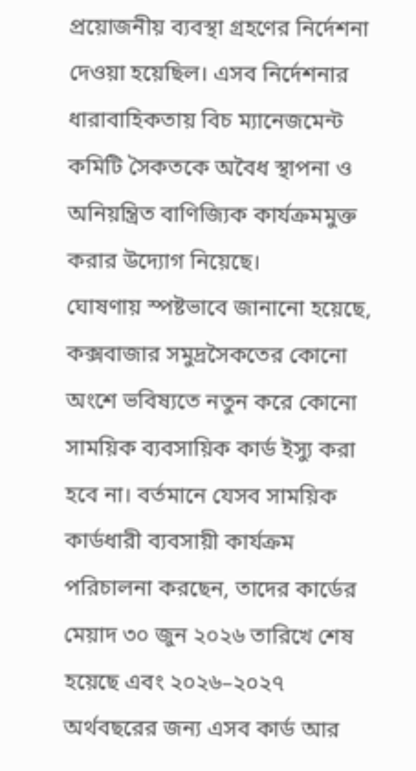প্রয়োজনীয় ব্যবস্থা গ্রহণের নির্দেশনা দেওয়া হয়েছিল। এসব নির্দেশনার ধারাবাহিকতায় বিচ ম্যানেজমেন্ট কমিটি সৈকতকে অবৈধ স্থাপনা ও অনিয়ন্ত্রিত বাণিজ্যিক কার্যক্রমমুক্ত করার উদ্যোগ নিয়েছে।
ঘোষণায় স্পষ্টভাবে জানানো হয়েছে, কক্সবাজার সমুদ্রসৈকতের কোনো অংশে ভবিষ্যতে নতুন করে কোনো সাময়িক ব্যবসায়িক কার্ড ইস্যু করা হবে না। বর্তমানে যেসব সাময়িক কার্ডধারী ব্যবসায়ী কার্যক্রম পরিচালনা করছেন, তাদের কার্ডের মেয়াদ ৩০ জুন ২০২৬ তারিখে শেষ হয়েছে এবং ২০২৬–২০২৭ অর্থবছরের জন্য এসব কার্ড আর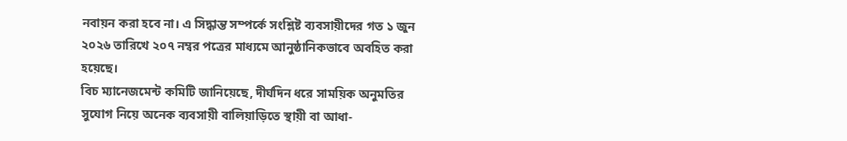নবায়ন করা হবে না। এ সিদ্ধান্ত সম্পর্কে সংশ্লিষ্ট ব্যবসায়ীদের গত ১ জুন ২০২৬ তারিখে ২০৭ নম্বর পত্রের মাধ্যমে আনুষ্ঠানিকভাবে অবহিত করা হয়েছে।
বিচ ম্যানেজমেন্ট কমিটি জানিয়েছে, দীর্ঘদিন ধরে সাময়িক অনুমতির সুযোগ নিয়ে অনেক ব্যবসায়ী বালিয়াড়িতে স্থায়ী বা আধা-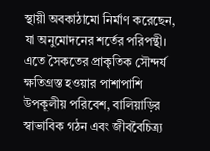স্থায়ী অবকাঠামো নির্মাণ করেছেন, যা অনুমোদনের শর্তের পরিপন্থী। এতে সৈকতের প্রাকৃতিক সৌন্দর্য ক্ষতিগ্রস্ত হওয়ার পাশাপাশি উপকূলীয় পরিবেশ, বালিয়াড়ির স্বাভাবিক গঠন এবং জীববৈচিত্র্য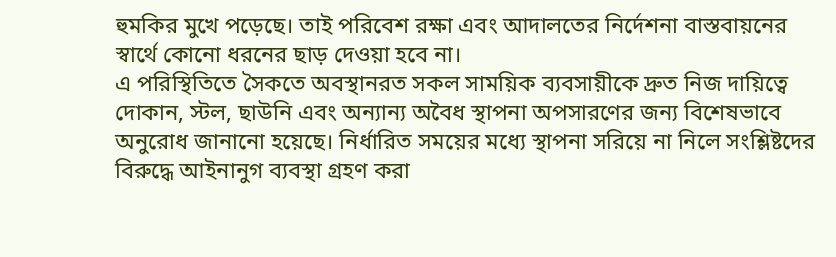হুমকির মুখে পড়েছে। তাই পরিবেশ রক্ষা এবং আদালতের নির্দেশনা বাস্তবায়নের স্বার্থে কোনো ধরনের ছাড় দেওয়া হবে না।
এ পরিস্থিতিতে সৈকতে অবস্থানরত সকল সাময়িক ব্যবসায়ীকে দ্রুত নিজ দায়িত্বে দোকান, স্টল, ছাউনি এবং অন্যান্য অবৈধ স্থাপনা অপসারণের জন্য বিশেষভাবে অনুরোধ জানানো হয়েছে। নির্ধারিত সময়ের মধ্যে স্থাপনা সরিয়ে না নিলে সংশ্লিষ্টদের বিরুদ্ধে আইনানুগ ব্যবস্থা গ্রহণ করা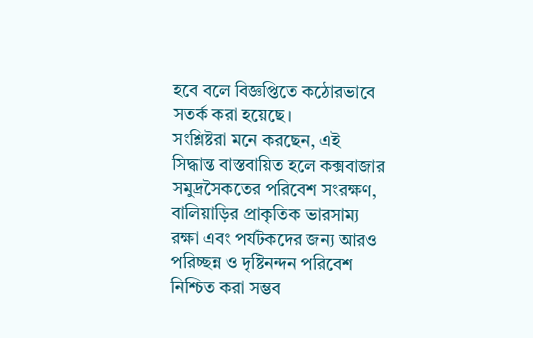হবে বলে বিজ্ঞপ্তিতে কঠোরভাবে সতর্ক করা হয়েছে।
সংশ্লিষ্টরা মনে করছেন, এই সিদ্ধান্ত বাস্তবায়িত হলে কক্সবাজার সমুদ্রসৈকতের পরিবেশ সংরক্ষণ, বালিয়াড়ির প্রাকৃতিক ভারসাম্য রক্ষা এবং পর্যটকদের জন্য আরও পরিচ্ছন্ন ও দৃষ্টিনন্দন পরিবেশ নিশ্চিত করা সম্ভব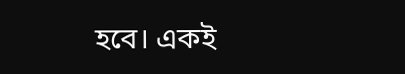হবে। একই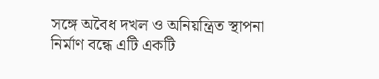সঙ্গে অবৈধ দখল ও অনিয়ন্ত্রিত স্থাপনা নির্মাণ বন্ধে এটি একটি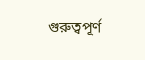গুরুত্বপূর্ণ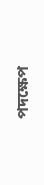পদক্ষেপ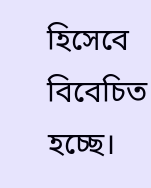হিসেবে বিবেচিত হচ্ছে।